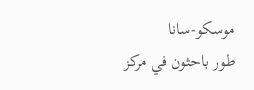موسكو-سانا
طور باحثون في مركز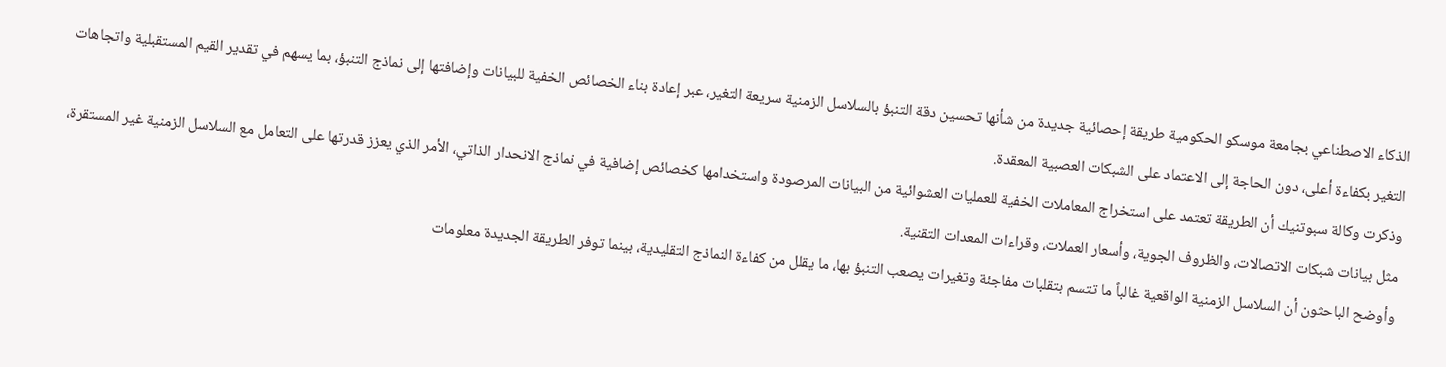الذكاء الاصطناعي بجامعة موسكو الحكومية طريقة إحصائية جديدة من شأنها تحسين دقة التنبؤ بالسلاسل الزمنية سريعة التغير، عبر إعادة بناء الخصائص الخفية للبيانات وإضافتها إلى نماذج التنبؤ، بما يسهم في تقدير القيم المستقبلية واتجاهات التغير بكفاءة أعلى، دون الحاجة إلى الاعتماد على الشبكات العصبية المعقدة.
وذكرت وكالة سبوتنيك أن الطريقة تعتمد على استخراج المعاملات الخفية للعمليات العشوائية من البيانات المرصودة واستخدامها كخصائص إضافية في نماذج الانحدار الذاتي، الأمر الذي يعزز قدرتها على التعامل مع السلاسل الزمنية غير المستقرة، مثل بيانات شبكات الاتصالات، والظروف الجوية، وأسعار العملات، وقراءات المعدات التقنية.
وأوضح الباحثون أن السلاسل الزمنية الواقعية غالباً ما تتسم بتقلبات مفاجئة وتغيرات يصعب التنبؤ بها، ما يقلل من كفاءة النماذج التقليدية، بينما توفر الطريقة الجديدة معلومات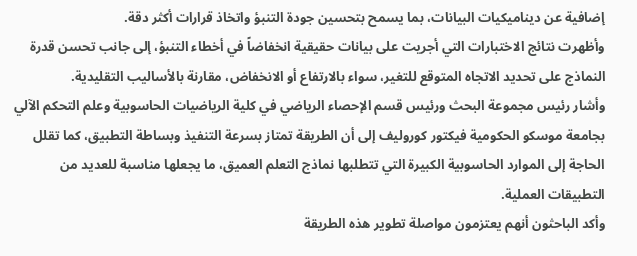إضافية عن ديناميكيات البيانات، بما يسمح بتحسين جودة التنبؤ واتخاذ قرارات أكثر دقة.
وأظهرت نتائج الاختبارات التي أجريت على بيانات حقيقية انخفاضاً في أخطاء التنبؤ، إلى جانب تحسن قدرة النماذج على تحديد الاتجاه المتوقع للتغير، سواء بالارتفاع أو الانخفاض، مقارنة بالأساليب التقليدية.
وأشار رئيس مجموعة البحث ورئيس قسم الإحصاء الرياضي في كلية الرياضيات الحاسوبية وعلم التحكم الآلي بجامعة موسكو الحكومية فيكتور كوروليف إلى أن الطريقة تمتاز بسرعة التنفيذ وبساطة التطبيق، كما تقلل الحاجة إلى الموارد الحاسوبية الكبيرة التي تتطلبها نماذج التعلم العميق، ما يجعلها مناسبة للعديد من التطبيقات العملية.
وأكد الباحثون أنهم يعتزمون مواصلة تطوير هذه الطريقة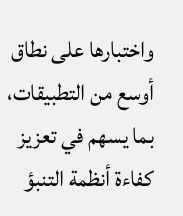واختبارها على نطاق أوسع من التطبيقات، بما يسهم في تعزيز كفاءة أنظمة التنبؤ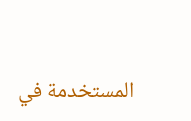المستخدمة في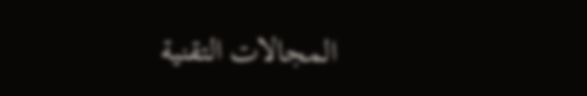المجالات التقنية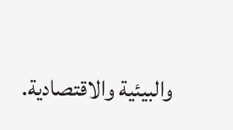والبيئية والاقتصادية.